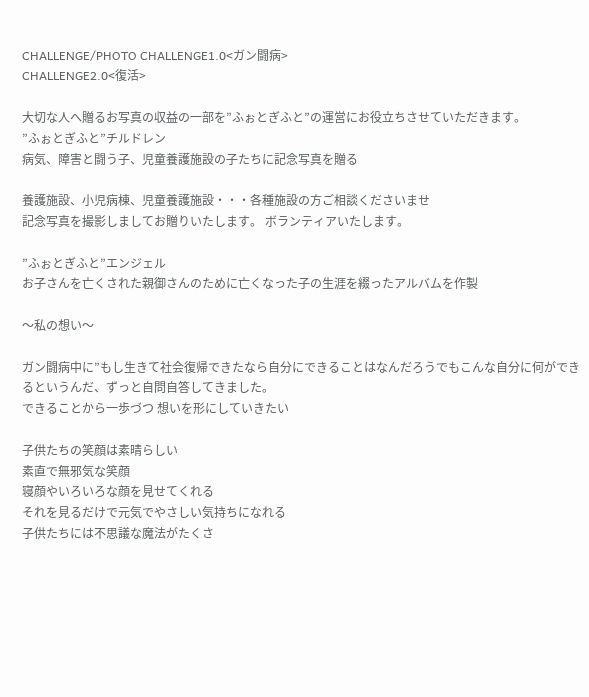CHALLENGE/PHOTO CHALLENGE1.0<ガン闘病>
CHALLENGE2.0<復活>

大切な人へ贈るお写真の収益の一部を”ふぉとぎふと”の運営にお役立ちさせていただきます。
”ふぉとぎふと”チルドレン
病気、障害と闘う子、児童養護施設の子たちに記念写真を贈る

養護施設、小児病棟、児童養護施設・・・各種施設の方ご相談くださいませ
記念写真を撮影しましてお贈りいたします。 ボランティアいたします。

”ふぉとぎふと”エンジェル
お子さんを亡くされた親御さんのために亡くなった子の生涯を綴ったアルバムを作製

〜私の想い〜

ガン闘病中に”もし生きて社会復帰できたなら自分にできることはなんだろうでもこんな自分に何ができるというんだ、ずっと自問自答してきました。
できることから一歩づつ 想いを形にしていきたい

子供たちの笑顔は素晴らしい
素直で無邪気な笑顔
寝顔やいろいろな顔を見せてくれる
それを見るだけで元気でやさしい気持ちになれる
子供たちには不思議な魔法がたくさ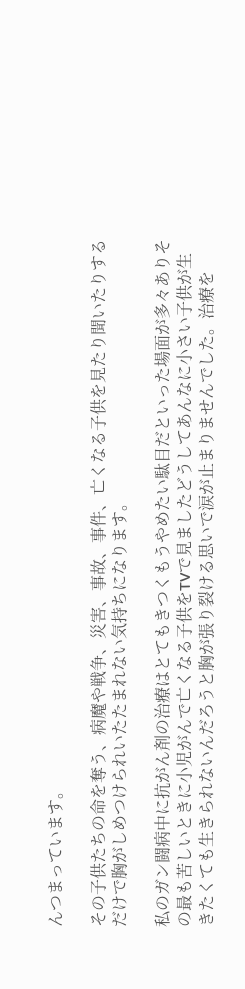んつまっています。

その子供たちの命を奪う、病魔や戦争、災害、事故、事件、亡くなる子供を見たり聞いたりするだけで胸がしめつけられいたたまれない気持ちになります。

私のガン闘病中に抗がん剤の治療はとてもきつくもうやめたい駄目だといった場面が多々ありその最も苦しいときに小児がんで亡くなる子供をTVで見ましたどうしてあんなに小さい子供が生きたくても生きられないんだろうと胸が張り裂ける思いで涙が止まりませんでした。治療を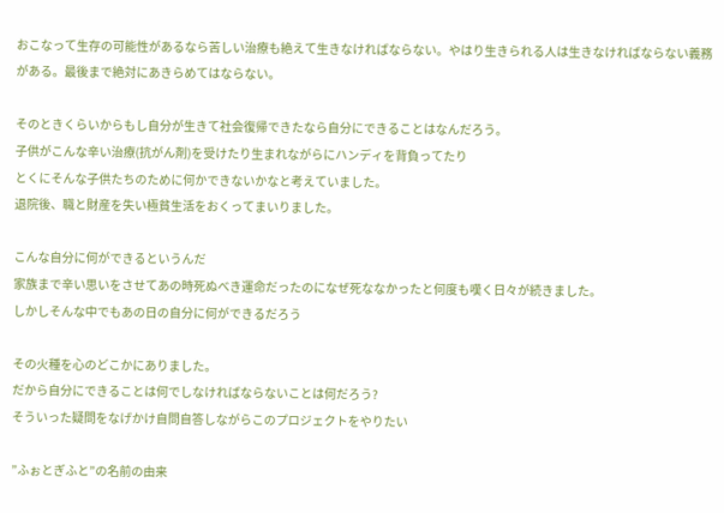おこなって生存の可能性があるなら苦しい治療も絶えて生きなければならない。やはり生きられる人は生きなければならない義務がある。最後まで絶対にあきらめてはならない。

そのときくらいからもし自分が生きて社会復帰できたなら自分にできることはなんだろう。
子供がこんな辛い治療(抗がん剤)を受けたり生まれながらにハンディを背負ってたり
とくにそんな子供たちのために何かできないかなと考えていました。
退院後、職と財産を失い極貧生活をおくってまいりました。

こんな自分に何ができるというんだ
家族まで辛い思いをさせてあの時死ぬべき運命だったのになぜ死ななかったと何度も嘆く日々が続きました。
しかしそんな中でもあの日の自分に何ができるだろう

その火種を心のどこかにありました。
だから自分にできることは何でしなければならないことは何だろう?
そういった疑問をなげかけ自問自答しながらこのプロジェクトをやりたい

”ふぉとぎふと”の名前の由来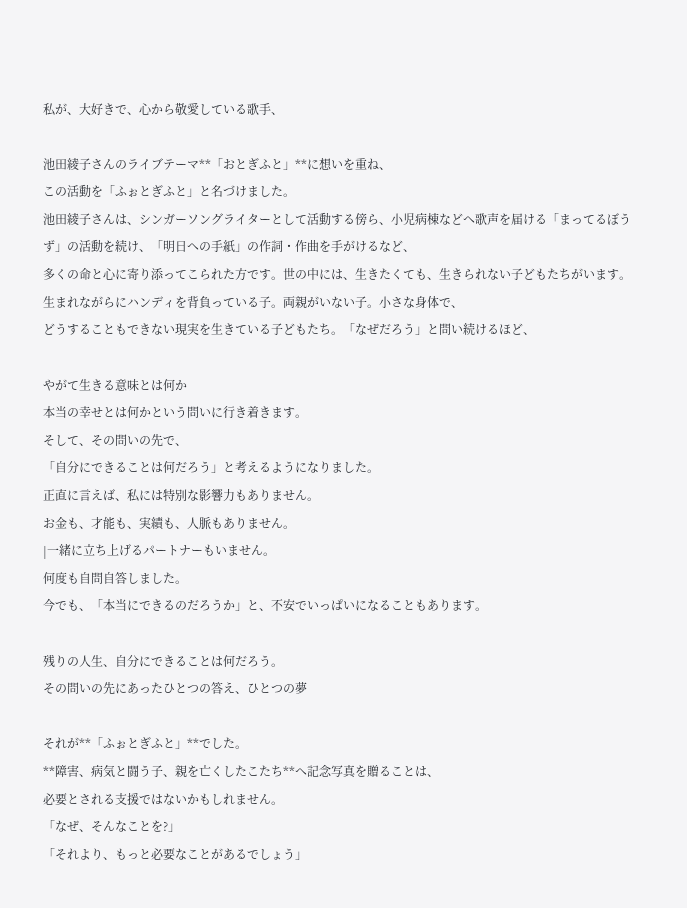私が、大好きで、心から敬愛している歌手、

池田綾子さんのライブテーマ**「おとぎふと」**に想いを重ね、
この活動を「ふぉとぎふと」と名づけました。
池田綾子さんは、シンガーソングライターとして活動する傍ら、小児病棟などへ歌声を届ける「まってるぼうず」の活動を続け、「明日への手紙」の作詞・作曲を手がけるなど、
多くの命と心に寄り添ってこられた方です。世の中には、生きたくても、生きられない子どもたちがいます。
生まれながらにハンディを背負っている子。両親がいない子。小さな身体で、
どうすることもできない現実を生きている子どもたち。「なぜだろう」と問い続けるほど、

やがて生きる意味とは何か
本当の幸せとは何かという問いに行き着きます。
そして、その問いの先で、
「自分にできることは何だろう」と考えるようになりました。
正直に言えば、私には特別な影響力もありません。
お金も、才能も、実績も、人脈もありません。
|一緒に立ち上げるパートナーもいません。
何度も自問自答しました。
今でも、「本当にできるのだろうか」と、不安でいっぱいになることもあります。

残りの人生、自分にできることは何だろう。
その問いの先にあったひとつの答え、ひとつの夢

それが**「ふぉとぎふと」**でした。
**障害、病気と闘う子、親を亡くしたこたち**へ記念写真を贈ることは、
必要とされる支援ではないかもしれません。
「なぜ、そんなことを?」
「それより、もっと必要なことがあるでしょう」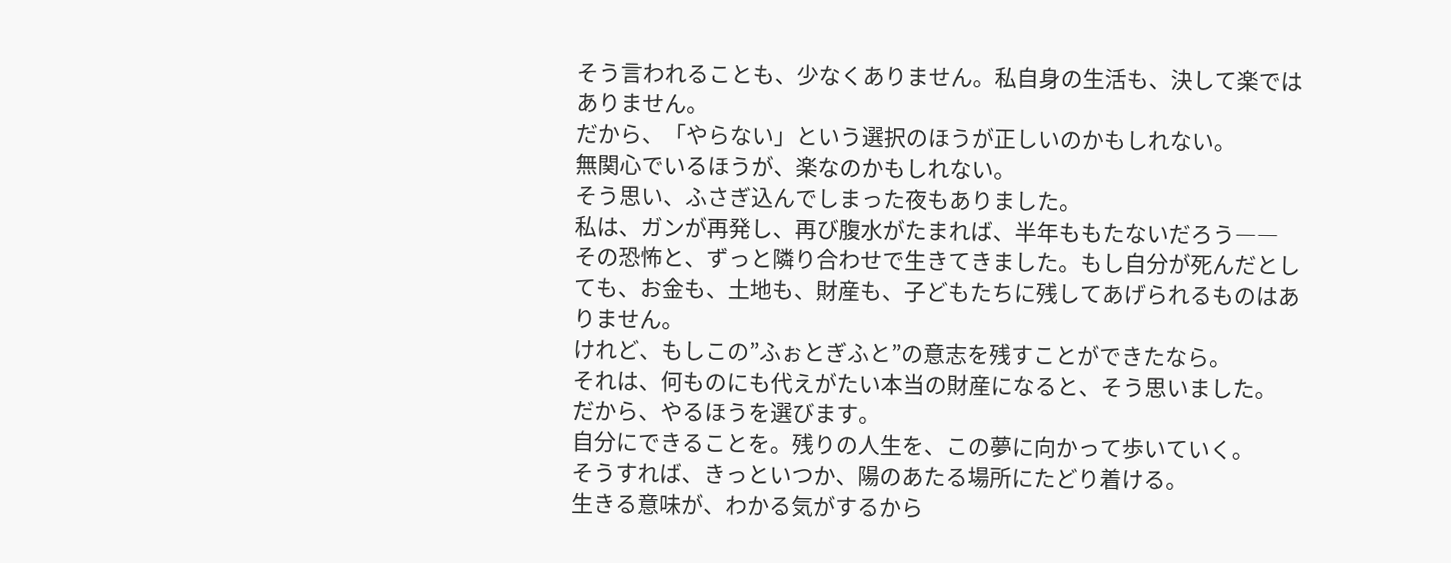そう言われることも、少なくありません。私自身の生活も、決して楽ではありません。
だから、「やらない」という選択のほうが正しいのかもしれない。
無関心でいるほうが、楽なのかもしれない。
そう思い、ふさぎ込んでしまった夜もありました。
私は、ガンが再発し、再び腹水がたまれば、半年ももたないだろう――
その恐怖と、ずっと隣り合わせで生きてきました。もし自分が死んだとしても、お金も、土地も、財産も、子どもたちに残してあげられるものはありません。
けれど、もしこの”ふぉとぎふと”の意志を残すことができたなら。
それは、何ものにも代えがたい本当の財産になると、そう思いました。
だから、やるほうを選びます。
自分にできることを。残りの人生を、この夢に向かって歩いていく。
そうすれば、きっといつか、陽のあたる場所にたどり着ける。
生きる意味が、わかる気がするから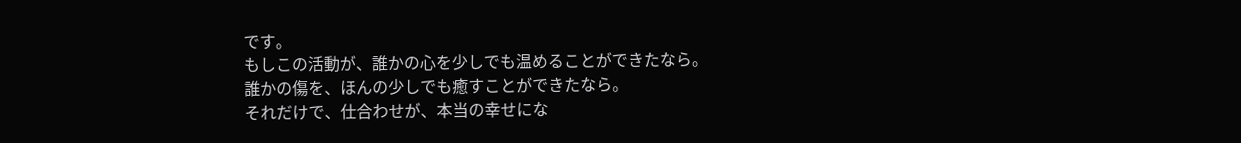です。
もしこの活動が、誰かの心を少しでも温めることができたなら。
誰かの傷を、ほんの少しでも癒すことができたなら。
それだけで、仕合わせが、本当の幸せにな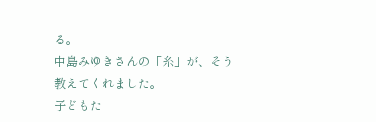る。
中島みゆきさんの「糸」が、そう教えてくれました。
子どもた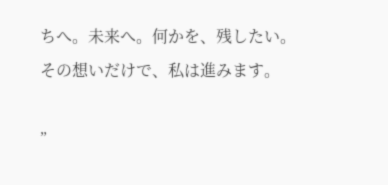ちへ。未来へ。何かを、残したい。
その想いだけで、私は進みます。

”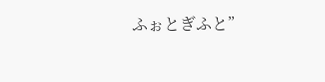ふぉとぎふと”